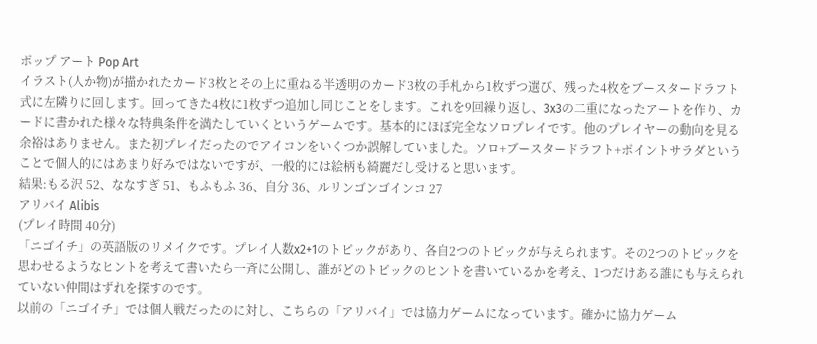ポップ アート Pop Art
イラスト(人か物)が描かれたカード3枚とその上に重ねる半透明のカード3枚の手札から1枚ずつ選び、残った4枚をブースタードラフト式に左隣りに回します。回ってきた4枚に1枚ずつ追加し同じことをします。これを9回繰り返し、3x3の二重になったアートを作り、カードに書かれた様々な特典条件を満たしていくというゲームです。基本的にほぼ完全なソロプレイです。他のプレイヤーの動向を見る余裕はありません。また初プレイだったのでアイコンをいくつか誤解していました。ソロ+ブースタードラフト+ポイントサラダということで個人的にはあまり好みではないですが、一般的には絵柄も綺麗だし受けると思います。
結果:もる沢 52、ななすぎ 51、もふもふ 36、自分 36、ルリンゴンゴインコ 27
アリバイ Alibis
(プレイ時間 40分)
「ニゴイチ」の英語版のリメイクです。プレイ人数x2+1のトピックがあり、各自2つのトピックが与えられます。その2つのトピックを思わせるようなヒントを考えて書いたら一斉に公開し、誰がどのトピックのヒントを書いているかを考え、1つだけある誰にも与えられていない仲間はずれを探すのです。
以前の「ニゴイチ」では個人戦だったのに対し、こちらの「アリバイ」では協力ゲームになっています。確かに協力ゲーム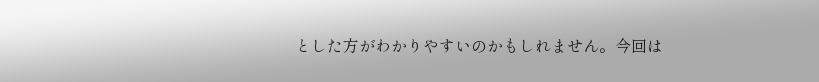とした方がわかりやすいのかもしれません。今回は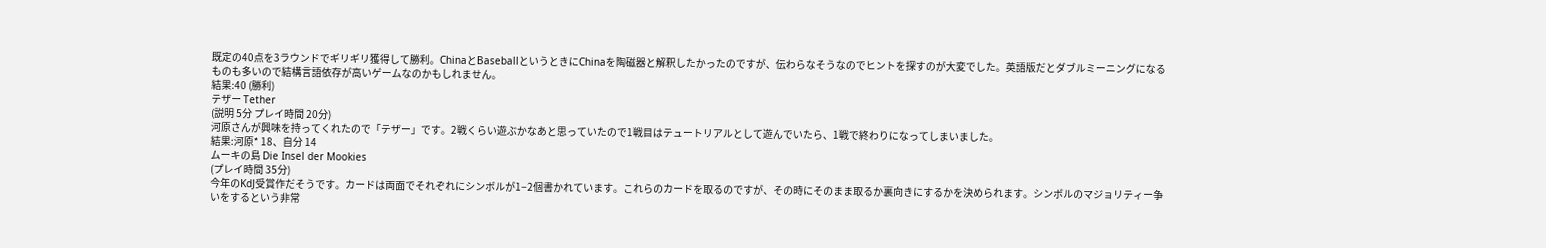既定の40点を3ラウンドでギリギリ獲得して勝利。ChinaとBaseballというときにChinaを陶磁器と解釈したかったのですが、伝わらなそうなのでヒントを探すのが大変でした。英語版だとダブルミーニングになるものも多いので結構言語依存が高いゲームなのかもしれません。
結果:40 (勝利)
テザー Tether
(説明 5分 プレイ時間 20分)
河原さんが興味を持ってくれたので「テザー」です。2戦くらい遊ぶかなあと思っていたので1戦目はテュートリアルとして遊んでいたら、1戦で終わりになってしまいました。
結果:河原* 18、自分 14
ムーキの島 Die Insel der Mookies
(プレイ時間 35分)
今年のKdJ受賞作だそうです。カードは両面でそれぞれにシンボルが1−2個書かれています。これらのカードを取るのですが、その時にそのまま取るか裏向きにするかを決められます。シンボルのマジョリティー争いをするという非常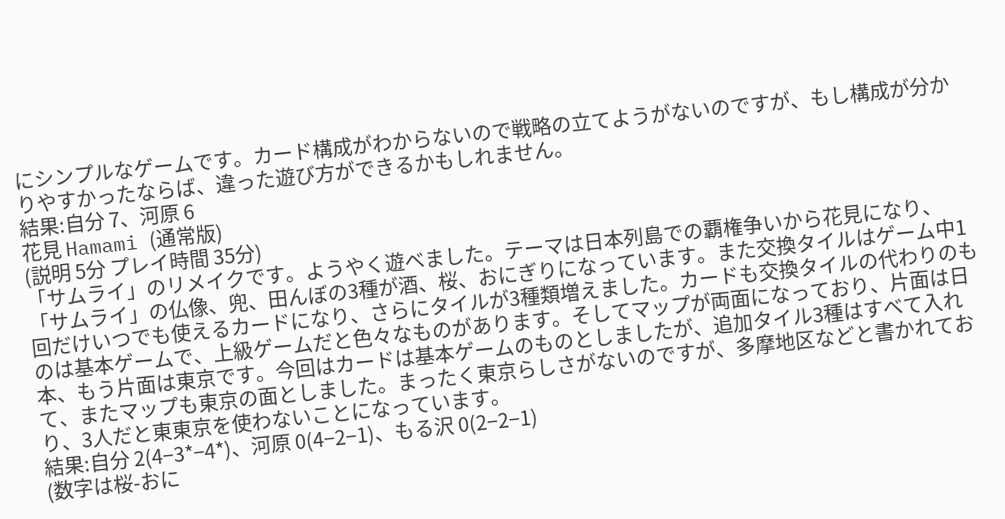にシンプルなゲームです。カード構成がわからないので戦略の立てようがないのですが、もし構成が分かりやすかったならば、違った遊び方ができるかもしれません。
結果:自分 7、河原 6
花見 Hamami (通常版)
(説明 5分 プレイ時間 35分)
「サムライ」のリメイクです。ようやく遊べました。テーマは日本列島での覇権争いから花見になり、「サムライ」の仏像、兜、田んぼの3種が酒、桜、おにぎりになっています。また交換タイルはゲーム中1回だけいつでも使えるカードになり、さらにタイルが3種類増えました。カードも交換タイルの代わりのものは基本ゲームで、上級ゲームだと色々なものがあります。そしてマップが両面になっており、片面は日本、もう片面は東京です。今回はカードは基本ゲームのものとしましたが、追加タイル3種はすべて入れて、またマップも東京の面としました。まったく東京らしさがないのですが、多摩地区などと書かれており、3人だと東東京を使わないことになっています。
結果:自分 2(4−3*−4*)、河原 0(4−2−1)、もる沢 0(2−2−1)
(数字は桜-おに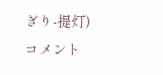ぎり-提灯)
コメント